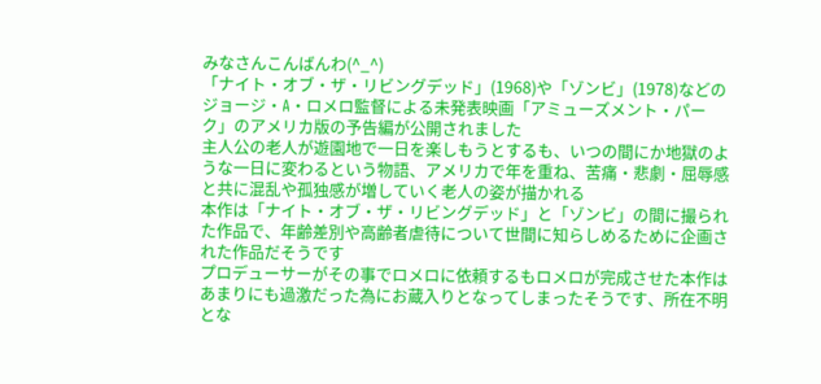みなさんこんばんわ(^_^)
「ナイト・オブ・ザ・リビングデッド」(1968)や「ゾンビ」(1978)などのジョージ・A・ロメロ監督による未発表映画「アミューズメント・パーク」のアメリカ版の予告編が公開されました
主人公の老人が遊園地で一日を楽しもうとするも、いつの間にか地獄のような一日に変わるという物語、アメリカで年を重ね、苦痛・悲劇・屈辱感と共に混乱や孤独感が増していく老人の姿が描かれる
本作は「ナイト・オブ・ザ・リビングデッド」と「ゾンビ」の間に撮られた作品で、年齢差別や高齢者虐待について世間に知らしめるために企画された作品だそうです
プロデューサーがその事でロメロに依頼するもロメロが完成させた本作はあまりにも過激だった為にお蔵入りとなってしまったそうです、所在不明とな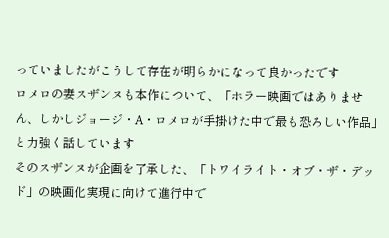っていましたがこうして存在が明らかになって良かったです
ロメロの妻スザンヌも本作について、「ホラー映画ではありません、しかしジョージ・A・ロメロが手掛けた中で最も恐ろしい作品」と力強く話しています
そのスザンヌが企画を了承した、「トワイライト・オブ・ザ・デッド」の映画化実現に向けて進行中で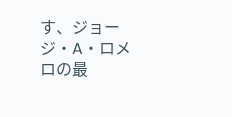す、ジョージ・A・ロメロの最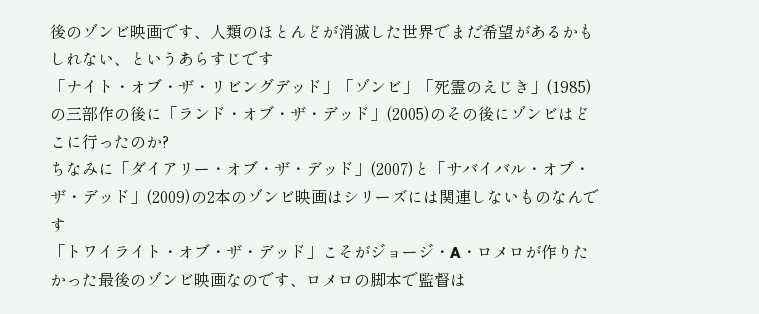後のゾンビ映画です、人類のほとんどが消滅した世界でまだ希望があるかもしれない、というあらすじです
「ナイト・オブ・ザ・リビングデッド」「ゾンビ」「死霊のえじき」(1985)の三部作の後に「ランド・オブ・ザ・デッド」(2005)のその後にゾンビはどこに行ったのか?
ちなみに「ダイアリー・オブ・ザ・デッド」(2007)と「サバイバル・オブ・ザ・デッド」(2009)の2本のゾンビ映画はシリーズには関連しないものなんです
「トワイライト・オブ・ザ・デッド」こそがジョージ・A・ロメロが作りたかった最後のゾンビ映画なのです、ロメロの脚本で監督は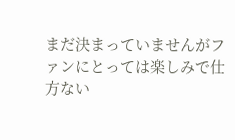まだ決まっていませんがファンにとっては楽しみで仕方ない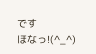です
ほなっ!(^_^)